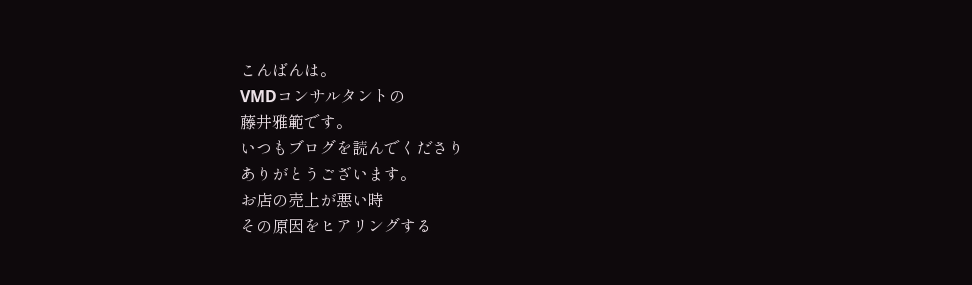こんばんは。
VMDコンサルタントの
藤井雅範です。
いつもブログを読んでくださり
ありがとうございます。
お店の売上が悪い時
その原因をヒアリングする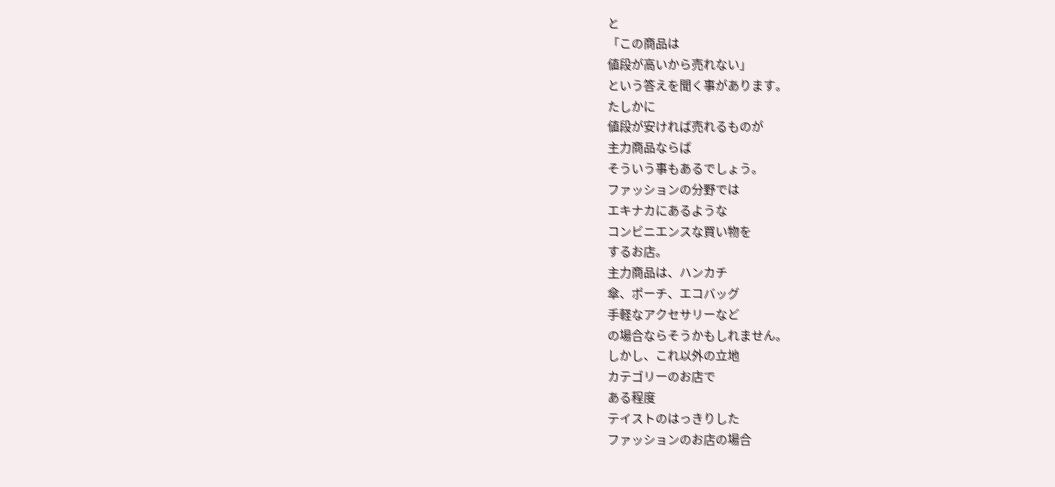と
「この商品は
値段が高いから売れない」
という答えを聞く事があります。
たしかに
値段が安ければ売れるものが
主力商品ならば
そういう事もあるでしょう。
ファッションの分野では
エキナカにあるような
コンビニエンスな買い物を
するお店。
主力商品は、ハンカチ
傘、ポーチ、エコバッグ
手軽なアクセサリーなど
の場合ならそうかもしれません。
しかし、これ以外の立地
カテゴリーのお店で
ある程度
テイストのはっきりした
ファッションのお店の場合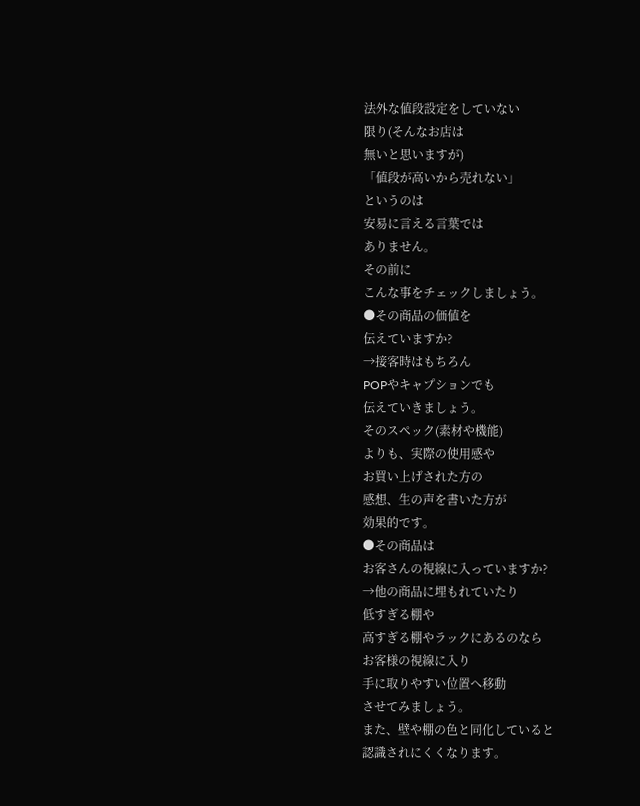法外な値段設定をしていない
限り(そんなお店は
無いと思いますが)
「値段が高いから売れない」
というのは
安易に言える言葉では
ありません。
その前に
こんな事をチェックしましょう。
●その商品の価値を
伝えていますか?
→接客時はもちろん
POPやキャプションでも
伝えていきましょう。
そのスペック(素材や機能)
よりも、実際の使用感や
お買い上げされた方の
感想、生の声を書いた方が
効果的です。
●その商品は
お客さんの視線に入っていますか?
→他の商品に埋もれていたり
低すぎる棚や
高すぎる棚やラックにあるのなら
お客様の視線に入り
手に取りやすい位置へ移動
させてみましょう。
また、壁や棚の色と同化していると
認識されにくくなります。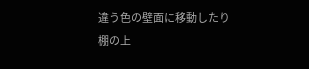違う色の壁面に移動したり
棚の上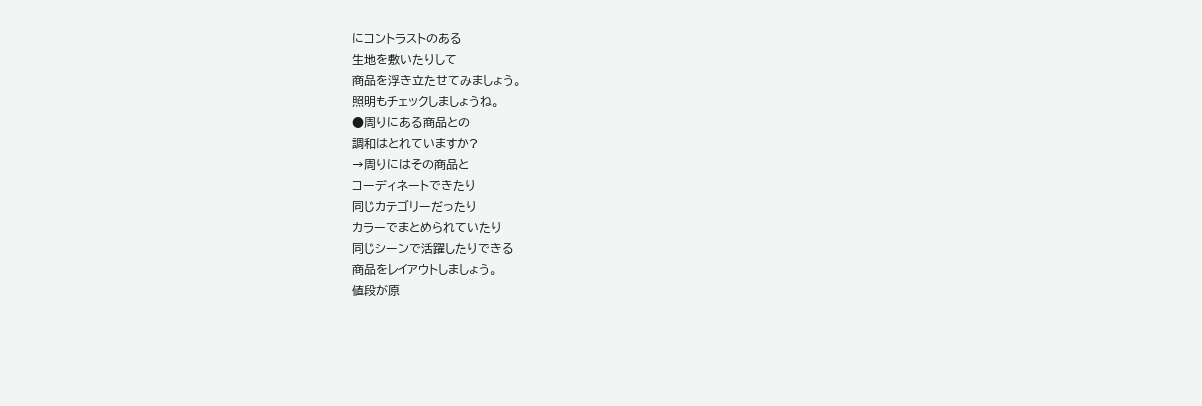にコントラストのある
生地を敷いたりして
商品を浮き立たせてみましょう。
照明もチェックしましょうね。
●周りにある商品との
調和はとれていますか?
→周りにはその商品と
コーディネートできたり
同じカテゴリーだったり
カラーでまとめられていたり
同じシーンで活躍したりできる
商品をレイアウトしましょう。
値段が原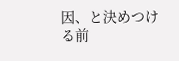因、と決めつける前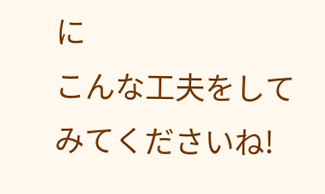に
こんな工夫をしてみてくださいね!